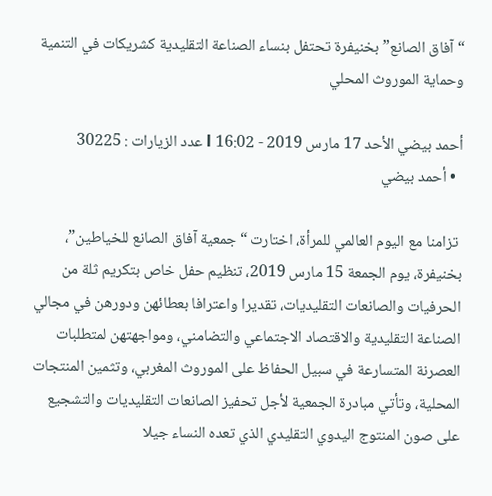“آفاق الصانع” بخنيفرة تحتفل بنساء الصناعة التقليدية كشريكات في التنمية وحماية الموروث المحلي

أحمد بيضي الأحد 17 مارس 2019 - 16:02 l عدد الزيارات : 30225
  • أحمد بيضي

 تزامنا مع اليوم العالمي للمرأة، اختارت “جمعية آفاق الصانع للخياطين”، بخنيفرة، يوم الجمعة 15 مارس 2019، تنظيم حفل خاص بتكريم ثلة من الحرفيات والصانعات التقليديات، تقديرا واعترافا بعطائهن ودورهن في مجالي الصناعة التقليدية والاقتصاد الاجتماعي والتضامني، ومواجهتهن لمتطلبات العصرنة المتسارعة في سبيل الحفاظ على الموروث المغربي، وتثمين المنتجات المحلية، وتأتي مبادرة الجمعية لأجل تحفيز الصانعات التقليديات والتشجيع على صون المنتوج اليدوي التقليدي الذي تعده النساء جيلا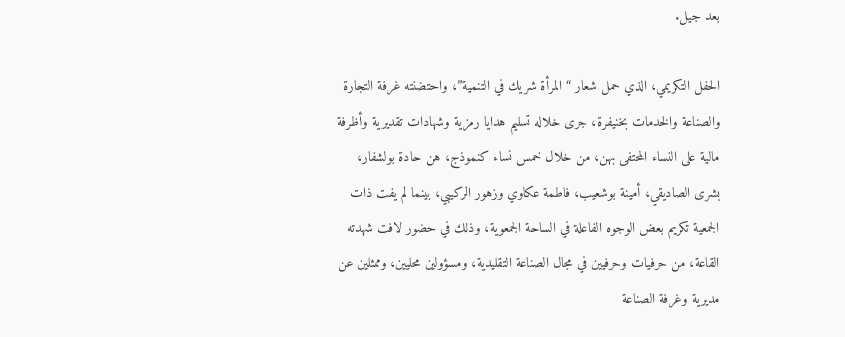بعد جيل.

الحفل التكريمي، الذي حمل شعار “المرأة شريك في التنمية”، واحتضنته غرفة التجارة والصناعة والخدمات بخنيفرة، جرى خلاله تسليم هدايا رمزية وشهادات تقديرية وأظرفة مالية على النساء المحتفى بهن، من خلال خمس نساء كنموذج، هن حادة بولشفار، بشرى الصاديقي، أمينة بوشعيب، فاطمة عكاوي وزهور الركيبي، بينما لم يفت ذات الجمعية تكريم بعض الوجوه الفاعلة في الساحة الجمعوية، وذلك في حضور لافت شهدته القاعة، من حرفيات وحرفيين في مجال الصناعة التقليدية، ومسؤولين محليين، وممثلين عن مديرية وغرفة الصناعة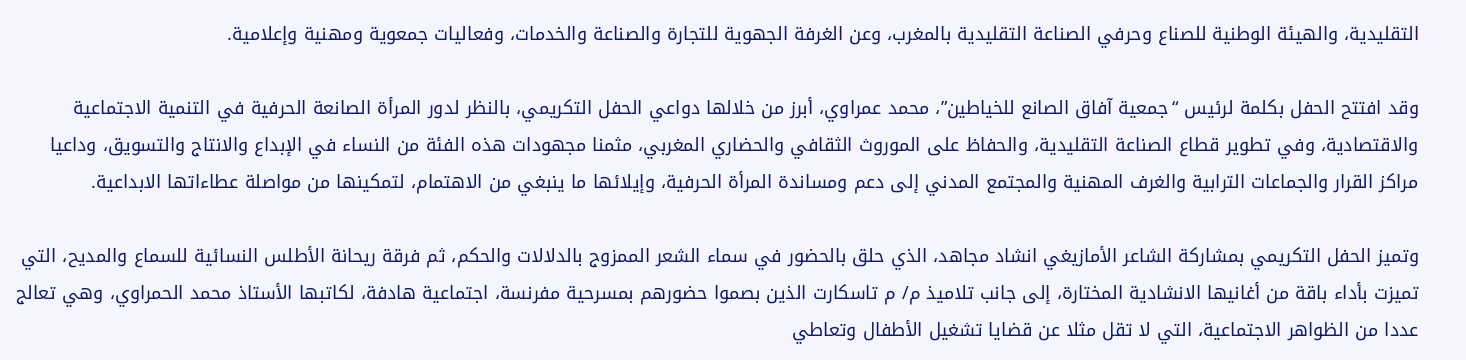التقليدية، والهيئة الوطنية للصناع وحرفي الصناعة التقليدية بالمغرب، وعن الغرفة الجهوية للتجارة والصناعة والخدمات، وفعاليات جمعوية ومهنية وإعلامية.

وقد افتتح الحفل بكلمة لرئيس “جمعية آفاق الصانع للخياطين”، محمد عمراوي، أبرز من خلالها دواعي الحفل التكريمي، بالنظر لدور المرأة الصانعة الحرفية في التنمية الاجتماعية والاقتصادية، وفي تطوير قطاع الصناعة التقليدية، والحفاظ على الموروث الثقافي والحضاري المغربي، مثمنا مجهودات هذه الفئة من النساء في الإبداع والانتاج والتسويق، وداعيا مراكز القرار والجماعات الترابية والغرف المهنية والمجتمع المدني إلى دعم ومساندة المرأة الحرفية، وإيلائها ما ينبغي من الاهتمام، لتمكينها من مواصلة عطاءاتها الابداعية.

وتميز الحفل التكريمي بمشاركة الشاعر الأمازيغي انشاد مجاهد، الذي حلق بالحضور في سماء الشعر الممزوج بالدلالات والحكم، ثم فرقة ريحانة الأطلس النسائية للسماع والمديح، التي تميزت بأداء باقة من أغانيها الانشادية المختارة، إلى جانب تلاميذ م/ م تاسكارت الذين بصموا حضورهم بمسرحية مفرنسة، اجتماعية هادفة، لكاتبها الأستاذ محمد الحمراوي، وهي تعالج عددا من الظواهر الاجتماعية، التي لا تقل مثلا عن قضايا تشغيل الأطفال وتعاطي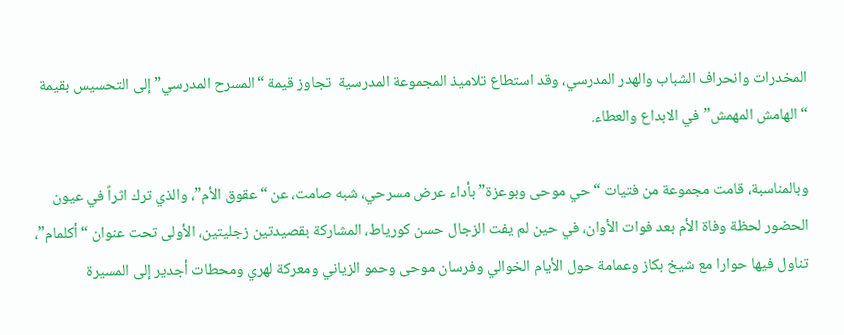المخدرات وانحراف الشباب والهدر المدرسي، وقد استطاع تلاميذ المجموعة المدرسية  تجاوز قيمة “المسرح المدرسي” إلى التحسيس بقيمة “الهامش المهمش” في الابداع والعطاء.

وبالمناسبة، قامت مجموعة من فتيات “حي موحى وبوعزة” بأداء عرض مسرحي، شبه صامت، عن “عقوق الأم”، والذي ترك اثراً في عيون الحضور لحظة وفاة الأم بعد فوات الأوان، في حين لم يفت الزجال حسن كورياط، المشاركة بقصيدتين زجليتين، الأولى تحت عنوان “أكلمام”، تناول فيها حوارا مع شيخ بكاز وعمامة حول الأيام الخوالي وفرسان موحى وحمو الزياني ومعركة لهري ومحطات أجدير إلى المسيرة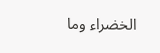الخضراء وما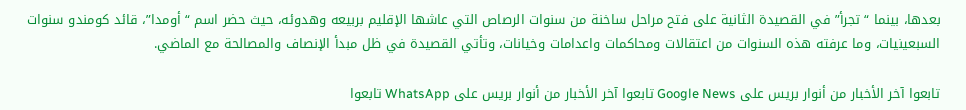بعدها، بينما “تجرأ” في القصيدة الثانية على فتح مراحل ساخنة من سنوات الرصاص التي عاشها الإقليم بربيعه وهدوئه، حيث حضر اسم “أومدا”، قائد كومندو سنوات السبعينيات، وما عرفته هذه السنوات من اعتقالات ومحاكمات واعدامات وخيانات، وتأتي القصيدة في ظل مبدأ الإنصاف والمصالحة مع الماضي.

تابعوا آخر الأخبار من أنوار بريس على Google News تابعوا آخر الأخبار من أنوار بريس على WhatsApp تابعوا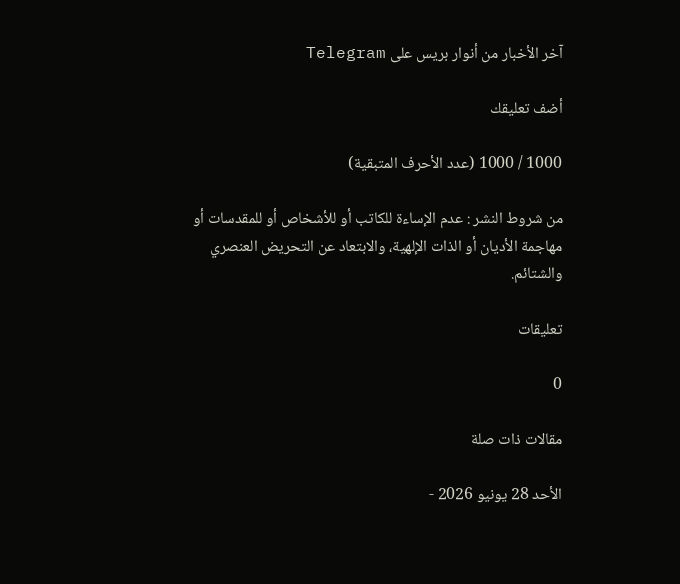آخر الأخبار من أنوار بريس على Telegram

أضف تعليقك

1000 / 1000 (عدد الأحرف المتبقية)

من شروط النشر : عدم الإساءة للكاتب أو للأشخاص أو للمقدسات أو مهاجمة الأديان أو الذات الإلهية، والابتعاد عن التحريض العنصري والشتائم.

تعليقات

0

مقالات ذات صلة

الأحد 28 يونيو 2026 -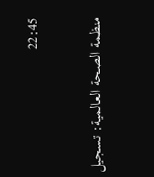22:45

منظمة الصحة العالمية: تسجيل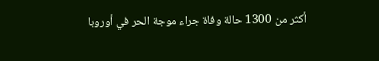أكثر من 1300 حالة وفاة جراء موجة الحر في أوروبا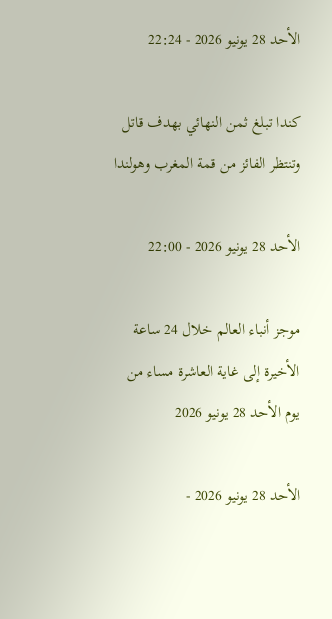الأحد 28 يونيو 2026 - 22:24

كندا تبلغ ثمن النهائي بهدف قاتل وتنتظر الفائز من قمة المغرب وهولندا

الأحد 28 يونيو 2026 - 22:00

موجز أنباء العالم خلال 24 ساعة الأخيرة إلى غاية العاشرة مساء من يوم الأحد 28 يونيو 2026

الأحد 28 يونيو 2026 -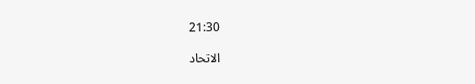21:30

الاتحاد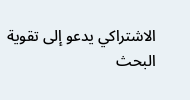الاشتراكي يدعو إلى تقوية البحث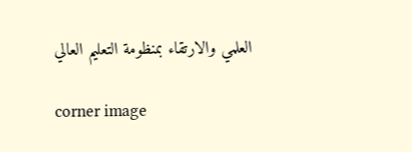العلمي والارتقاء بمنظومة التعليم العالي

corner image